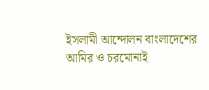ইসলামী আন্দোলন বাংলাদেশের আমির ও চরমোনাই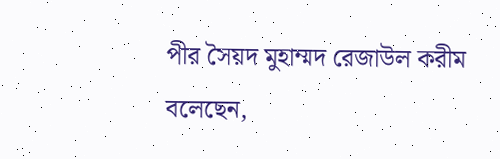পীর সৈয়দ মুহাম্মদ রেজাউল করীম বলেছেন,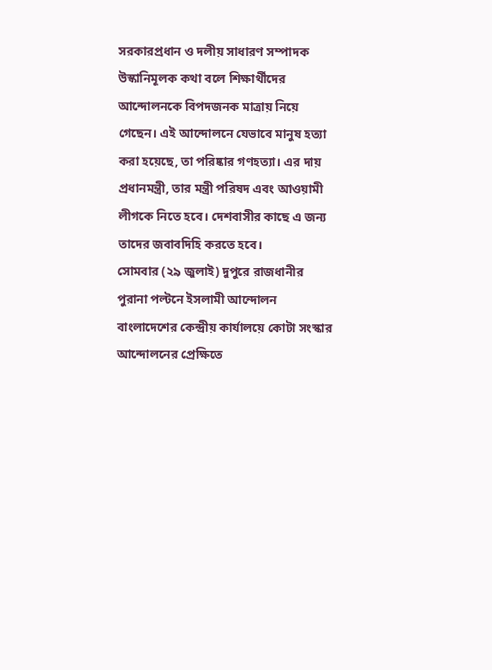সরকারপ্রধান ও দলীয় সাধারণ সম্পাদক উস্কানিমূলক কথা বলে শিক্ষার্থীদের আন্দোলনকে বিপদজনক মাত্রায় নিয়ে গেছেন। এই আন্দোলনে যেভাবে মানুষ হত্যা করা হয়েছে, তা পরিষ্কার গণহত্যা। এর দায় প্রধানমন্ত্রী, তার মন্ত্রী পরিষদ এবং আওয়ামী লীগকে নিতে হবে। দেশবাসীর কাছে এ জন্য তাদের জবাবদিহি করতে হবে।
সোমবার (২৯ জুলাই) দুপুরে রাজধানীর পুরানা পল্টনে ইসলামী আন্দোলন বাংলাদেশের কেন্দ্রীয় কার্যালয়ে কোটা সংস্কার আন্দোলনের প্রেক্ষিতে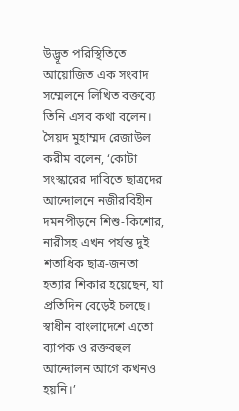উদ্ভূত পরিস্থিতিতে আয়োজিত এক সংবাদ সম্মেলনে লিখিত বক্তব্যে তিনি এসব কথা বলেন।
সৈয়দ মুহাম্মদ রেজাউল করীম বলেন, ‘কোটা সংস্কারের দাবিতে ছাত্রদের আন্দোলনে নজীরবিহীন দমনপীড়নে শিশু-কিশোর, নারীসহ এখন পর্যন্ত দুই শতাধিক ছাত্র-জনতা হত্যার শিকার হয়েছেন, যা প্রতিদিন বেড়েই চলছে। স্বাধীন বাংলাদেশে এতো ব্যাপক ও রক্তবহুল আন্দোলন আগে কখনও হয়নি।’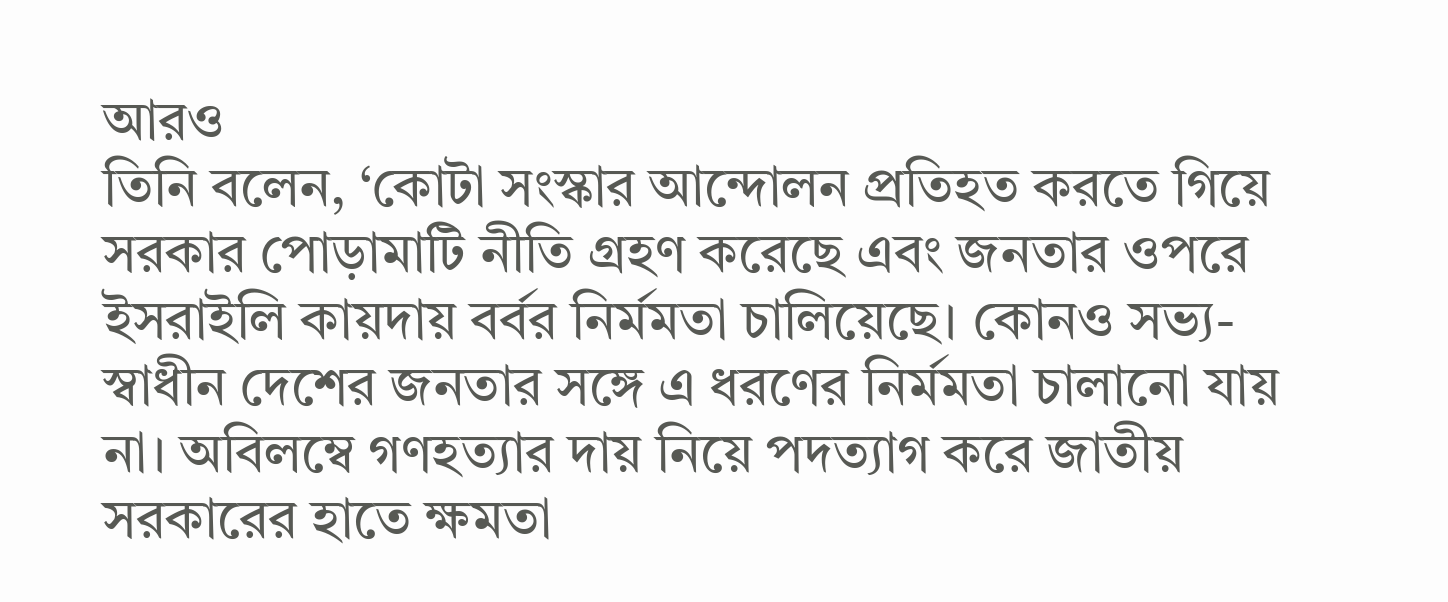আরও
তিনি বলেন, ‘কোটা সংস্কার আন্দোলন প্রতিহত করতে গিয়ে সরকার পোড়ামাটি নীতি গ্রহণ করেছে এবং জনতার ওপরে ইসরাইলি কায়দায় বর্বর নির্মমতা চালিয়েছে। কোনও সভ্য-স্বাধীন দেশের জনতার সঙ্গে এ ধরণের নির্মমতা চালানো যায় না। অবিলম্বে গণহত্যার দায় নিয়ে পদত্যাগ করে জাতীয় সরকারের হাতে ক্ষমতা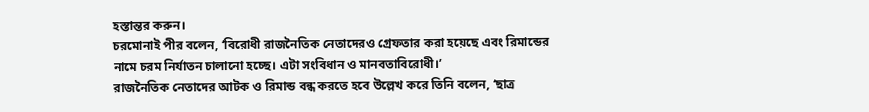হস্তান্তর করুন।
চরমোনাই পীর বলেন, ‘বিরোধী রাজনৈতিক নেতাদেরও গ্রেফতার করা হয়েছে এবং রিমান্ডের নামে চরম নির্যাতন চালানো হচ্ছে। এটা সংবিধান ও মানবতাবিরোধী।’
রাজনৈতিক নেতাদের আটক ও রিমান্ড বন্ধ করতে হবে উল্লেখ করে তিনি বলেন, ‘ছাত্র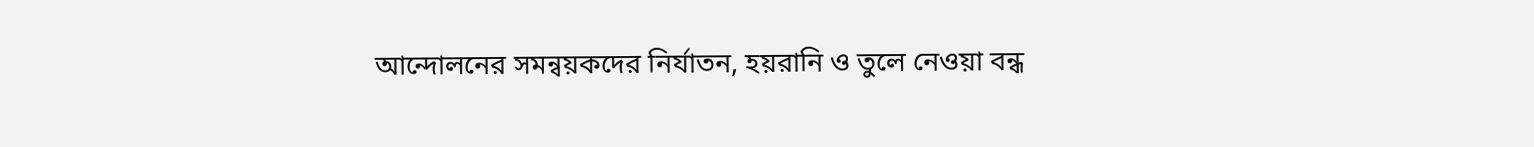আন্দোলনের সমন্বয়কদের নির্যাতন, হয়রানি ও তুলে নেওয়া বন্ধ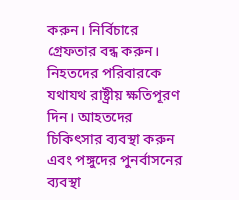করুন। নির্বিচারে গ্রেফতার বন্ধ করুন। নিহতদের পরিবারকে যথাযথ রাষ্ট্রীয় ক্ষতিপূরণ দিন। আহতদের চিকিৎসার ব্যবস্থা করুন এবং পঙ্গুদের পুনর্বাসনের ব্যবস্থা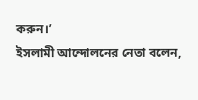করুন।’
ইসলামী আন্দোলনের নেতা বলেন,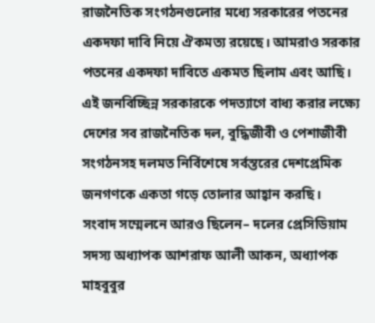রাজনৈতিক সংগঠনগুলোর মধ্যে সরকারের পতনের একদফা দাবি নিয়ে ঐকমত্য রয়েছে। আমরাও সরকার পতনের একদফা দাবিতে একমত ছিলাম এবং আছি। এই জনবিচ্ছিন্ন সরকারকে পদত্যাগে বাধ্য করার লক্ষ্যে দেশের সব রাজনৈতিক দল, বুদ্ধিজীবী ও পেশাজীবী সংগঠনসহ দলমত নির্বিশেষে সর্বস্তরের দেশপ্রেমিক জনগণকে একতা গড়ে তোলার আহ্বান করছি।
সংবাদ সম্মেলনে আরও ছিলেন– দলের প্রেসিডিয়াম সদস্য অধ্যাপক আশরাফ আলী আকন, অধ্যাপক মাহবুবুর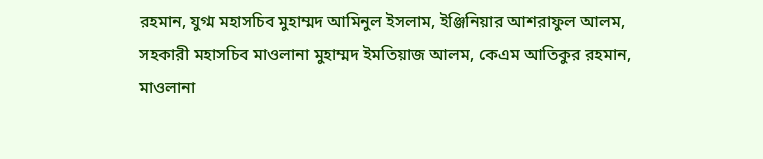রহমান, যুগ্ম মহাসচিব মুহাম্মদ আমিনুল ইসলাম, ইঞ্জিনিয়ার আশরাফুল আলম, সহকারী মহাসচিব মাওলানা মুহাম্মদ ইমতিয়াজ আলম, কেএম আতিকুর রহমান, মাওলানা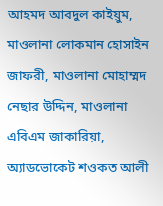আহমদ আবদুল কাইয়ুম, মাওলানা লোকমান হোসাইন জাফরী, মাওলানা মোহাম্মদ নেছার উদ্দিন, মাওলানা এবিএম জাকারিয়া, অ্যাডভোকেট শওকত আলী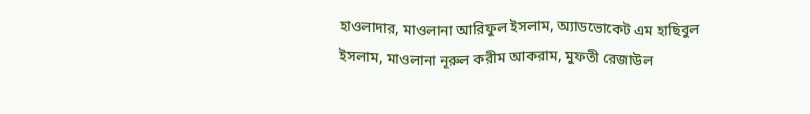হাওলাদার, মাওলানা আরিফুল ইসলাম, অ্যাডভোকেট এম হাছিবুল ইসলাম, মাওলানা নূরুল করীম আকরাম, মুফতী রেজাউল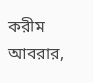করীম আবরার,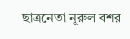ছাত্রনেতা নূরুল বশর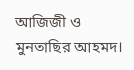আজিজী ও মুনতাছির আহমদ।